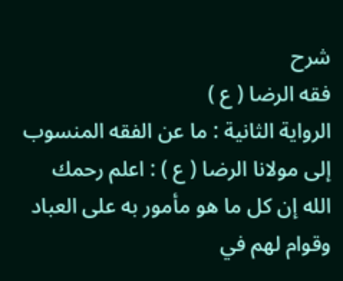شرح
فقه الرضا ( ع )
الرواية الثانية : ما عن الفقه المنسوب إلى مولانا الرضا ( ع ) : اعلم رحمك الله إن كل ما هو مأمور به على العباد وقوام لهم في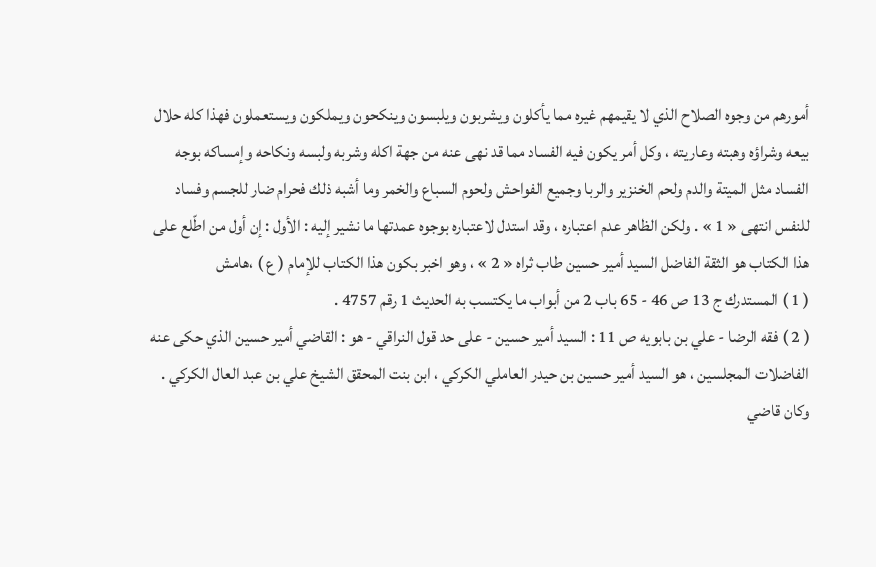أمورهم من وجوه الصلاح الذي لا يقيمهم غيره مما يأكلون ويشربون ويلبسون وينكحون ويملكون ويستعملون فهذا كله حلال بيعه وشراؤه وهبته وعاريته ، وكل أمر يكون فيه الفساد مما قد نهى عنه من جهة اكله وشربه ولبسه ونكاحه وإمساكه بوجه الفساد مثل الميتة والدم ولحم الخنزير والربا وجميع الفواحش ولحوم السباع والخمر وما أشبه ذلك فحرام ضار للجسم وفساد للنفس انتهى « 1 » . ولكن الظاهر عدم اعتباره ، وقد استدل لاعتباره بوجوه عمدتها ما نشير إليه : الأول : إن أول من اطّلع على هذا الكتاب هو الثقة الفاضل السيد أمير حسين طاب ثراه « 2 » ، وهو اخبر بكون هذا الكتاب للإمام ( ع ) ،هامش
( 1 ) المستدرك ج 13 ص 46 - 65 باب 2 من أبواب ما يكتسب به الحديث 1 رقم 4757 .
( 2 ) فقه الرضا - علي بن بابويه ص 11 : السيد أمير حسين - على حد قول النراقي - هو : القاضي أمير حسين الذي حكى عنه الفاضلات المجلسين ، هو السيد أمير حسين بن حيدر العاملي الكركي ، ابن بنت المحقق الشيخ علي بن عبد العال الكركي .
وكان قاضي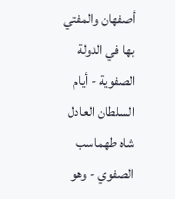أصفهان والمفتي بها في الدولة الصفوية - أيام السلطان العادل شاه طهماسب الصفوي - وهو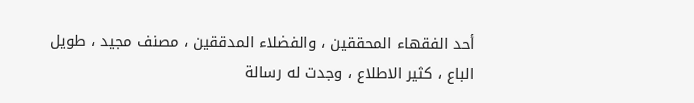أحد الفقهاء المحققين ، والفضلاء المدققين ، مصنف مجيد ، طويل الباع ، كثير الاطلاع ، وجدت له رسالة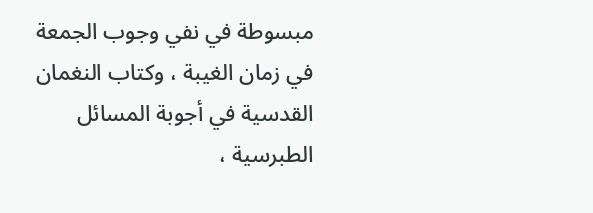مبسوطة في نفي وجوب الجمعة في زمان الغيبة ، وكتاب النغمان القدسية في أجوبة المسائل الطبرسية ،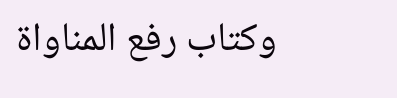وكتاب رفع المناواة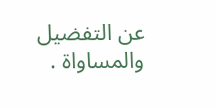عن التفضيل والمساواة .